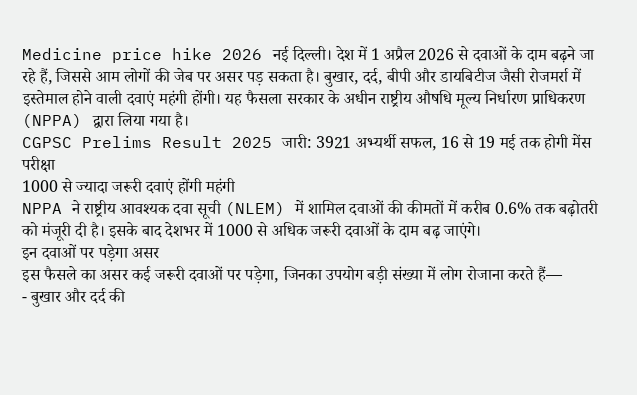Medicine price hike 2026 नई दिल्ली। देश में 1 अप्रैल 2026 से दवाओं के दाम बढ़ने जा रहे हैं, जिससे आम लोगों की जेब पर असर पड़ सकता है। बुखार, दर्द, बीपी और डायबिटीज जैसी रोजमर्रा में इस्तेमाल होने वाली दवाएं महंगी होंगी। यह फैसला सरकार के अधीन राष्ट्रीय औषधि मूल्य निर्धारण प्राधिकरण (NPPA) द्वारा लिया गया है।
CGPSC Prelims Result 2025 जारी: 3921 अभ्यर्थी सफल, 16 से 19 मई तक होगी मेंस परीक्षा
1000 से ज्यादा जरूरी दवाएं होंगी महंगी
NPPA ने राष्ट्रीय आवश्यक दवा सूची (NLEM) में शामिल दवाओं की कीमतों में करीब 0.6% तक बढ़ोतरी को मंजूरी दी है। इसके बाद देशभर में 1000 से अधिक जरूरी दवाओं के दाम बढ़ जाएंगे।
इन दवाओं पर पड़ेगा असर
इस फैसले का असर कई जरूरी दवाओं पर पड़ेगा, जिनका उपयोग बड़ी संख्या में लोग रोजाना करते हैं—
- बुखार और दर्द की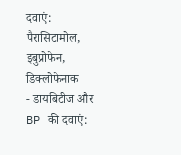दवाएं: पैरासिटामोल, इबुप्रोफेन, डिक्लोफेनाक
- डायबिटीज और BP की दवाएं: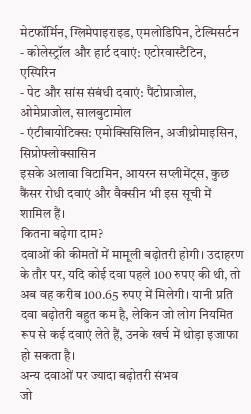मेटफॉर्मिन, ग्लिमेपाइराइड, एमलोडिपिन, टेल्मिसर्टन
- कोलेस्ट्रॉल और हार्ट दवाएं: एटोरवास्टैटिन, एस्पिरिन
- पेट और सांस संबंधी दवाएं: पैंटोप्राजोल, ओमेप्राजोल, सालबुटामोल
- एंटीबायोटिक्स: एमोक्सिसिलिन, अजीथ्रोमाइसिन, सिप्रोफ्लोक्सासिन
इसके अलावा विटामिन, आयरन सप्लीमेंट्स, कुछ कैंसर रोधी दवाएं और वैक्सीन भी इस सूची में शामिल हैं।
कितना बढ़ेगा दाम?
दवाओं की कीमतों में मामूली बढ़ोतरी होगी। उदाहरण के तौर पर, यदि कोई दवा पहले 100 रुपए की थी, तो अब वह करीब 100.65 रुपए में मिलेगी। यानी प्रति दवा बढ़ोतरी बहुत कम है, लेकिन जो लोग नियमित रूप से कई दवाएं लेते हैं, उनके खर्च में थोड़ा इजाफा हो सकता है।
अन्य दवाओं पर ज्यादा बढ़ोतरी संभव
जो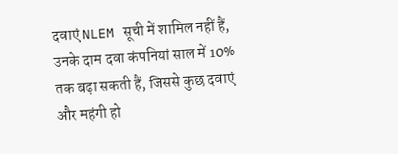दवाएं NLEM सूची में शामिल नहीं हैं, उनके दाम दवा कंपनियां साल में 10% तक बढ़ा सकती हैं, जिससे कुछ दवाएं और महंगी हो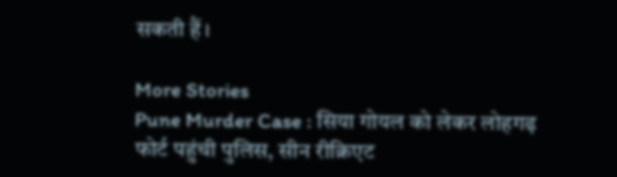सकती हैं।

More Stories
Pune Murder Case : सिया गोयल को लेकर लोहगढ़ फोर्ट पहुंची पुलिस, सीन रीक्रिएट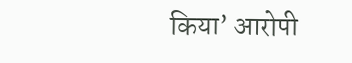किया’ आरोपी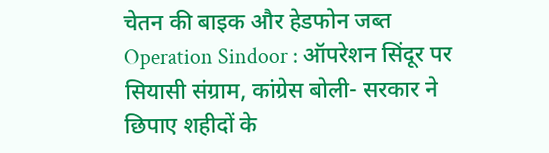चेतन की बाइक और हेडफोन जब्त
Operation Sindoor : ऑपरेशन सिंदूर पर सियासी संग्राम, कांग्रेस बोली- सरकार ने छिपाए शहीदों के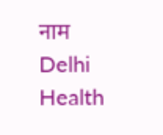नाम
Delhi Health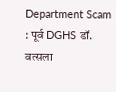Department Scam : पूर्व DGHS डॉ. वत्सला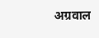अग्रवाल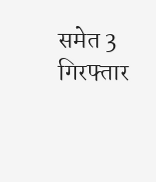समेत 3 गिरफ्तार